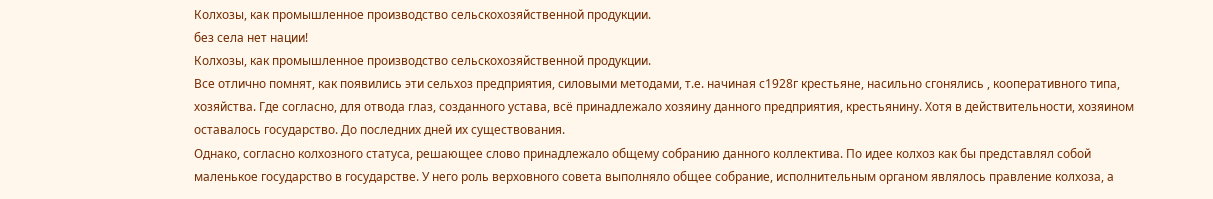Колхозы, как промышленное производство сельскохозяйственной продукции.
без села нет нации!
Колхозы, как промышленное производство сельскохозяйственной продукции.
Все отлично помнят, как появились эти сельхоз предприятия, силовыми методами, т.е. начиная с1928г крестьяне, насильно сгонялись , кооперативного типа, хозяйства. Где согласно, для отвода глаз, созданного устава, всё принадлежало хозяину данного предприятия, крестьянину. Хотя в действительности, хозяином оставалось государство. До последних дней их существования.
Однако, согласно колхозного статуса, решающее слово принадлежало общему собранию данного коллектива. По идее колхоз как бы представлял собой маленькое государство в государстве. У него роль верховного совета выполняло общее собрание, исполнительным органом являлось правление колхоза, а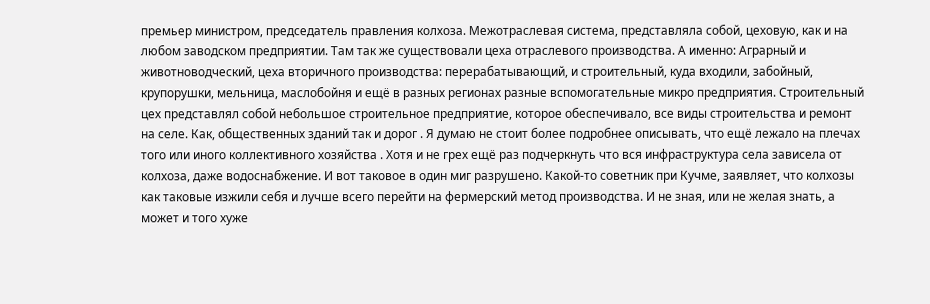премьер министром, председатель правления колхоза. Межотраслевая система, представляла собой, цеховую, как и на любом заводском предприятии. Там так же существовали цеха отраслевого производства. А именно: Аграрный и животноводческий, цеха вторичного производства: перерабатывающий, и строительный, куда входили, забойный, крупорушки, мельница, маслобойня и ещё в разных регионах разные вспомогательные микро предприятия. Строительный цех представлял собой небольшое строительное предприятие, которое обеспечивало, все виды строительства и ремонт на селе. Как, общественных зданий так и дорог . Я думаю не стоит более подробнее описывать, что ещё лежало на плечах того или иного коллективного хозяйства . Хотя и не грех ещё раз подчеркнуть что вся инфраструктура села зависела от колхоза, даже водоснабжение. И вот таковое в один миг разрушено. Какой-то советник при Кучме, заявляет, что колхозы как таковые изжили себя и лучше всего перейти на фермерский метод производства. И не зная, или не желая знать, а может и того хуже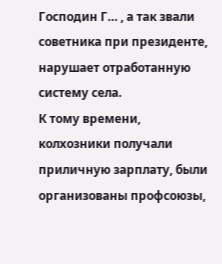Господин Г… , а так звали советника при президенте, нарушает отработанную систему села.
К тому времени, колхозники получали приличную зарплату, были организованы профсоюзы,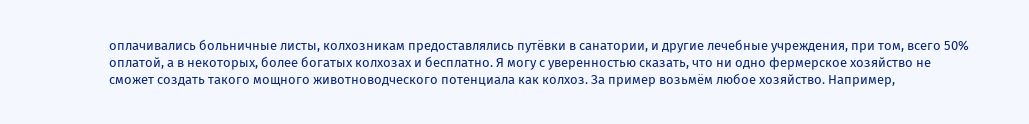оплачивались больничные листы, колхозникам предоставлялись путёвки в санатории, и другие лечебные учреждения, при том, всего 50% оплатой, а в некоторых, более богатых колхозах и бесплатно. Я могу с уверенностью сказать, что ни одно фермерское хозяйство не сможет создать такого мощного животноводческого потенциала как колхоз. За пример возьмём любое хозяйство. Например,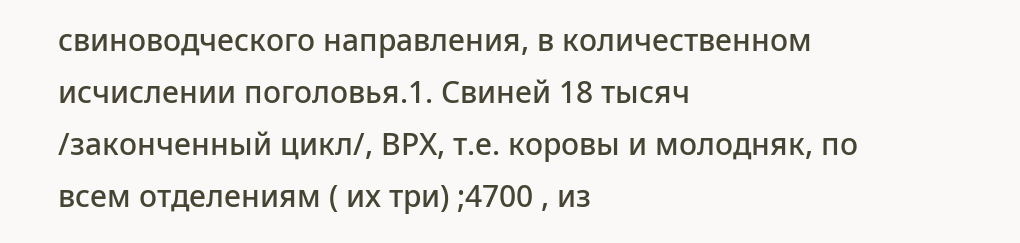свиноводческого направления, в количественном исчислении поголовья.1. Свиней 18 тысяч /законченный цикл/, ВРХ, т.е. коровы и молодняк, по всем отделениям ( их три) ;4700 , из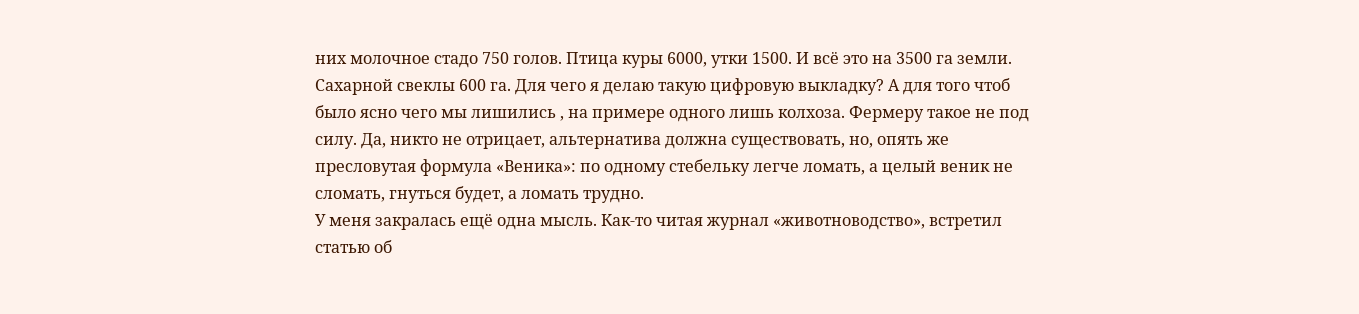них молочное стадо 750 голов. Птица куры 6000, утки 1500. И всё это на 3500 га земли. Сахарной свеклы 600 га. Для чего я делаю такую цифровую выкладку? А для того чтоб было ясно чего мы лишились , на примере одного лишь колхоза. Фермеру такое не под силу. Да, никто не отрицает, альтернатива должна существовать, но, опять же пресловутая формула «Веника»: по одному стебельку легче ломать, а целый веник не сломать, гнуться будет, а ломать трудно.
У меня закралась ещё одна мысль. Как-то читая журнал «животноводство», встретил статью об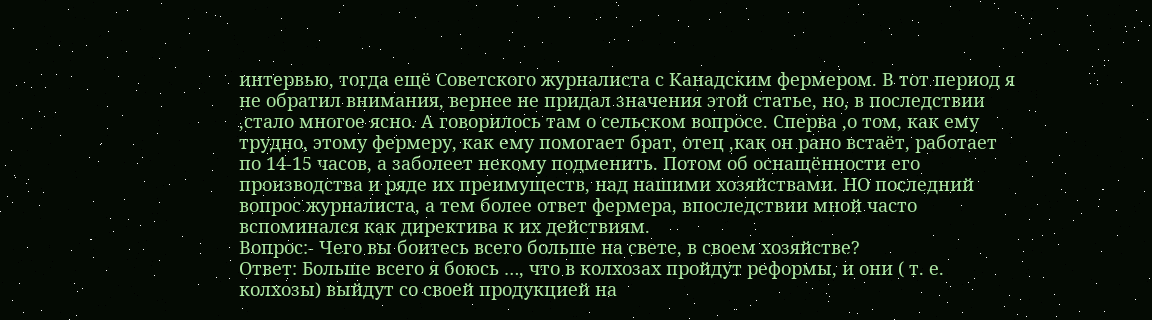интервью, тогда ещё Советского журналиста с Канадским фермером. В тот период я не обратил внимания, вернее не придал значения этой статье, но, в последствии ,стало многое ясно. А говорилось там о сельском вопросе. Сперва ,о том, как ему трудно, этому фермеру, как ему помогает брат, отец ,как он рано встаёт, работает по 14-15 часов, а заболеет некому подменить. Потом об оснащённости его производства и ряде их преимуществ, над нашими хозяйствами. НО последний вопрос журналиста, а тем более ответ фермера, впоследствии мной часто вспоминался как директива к их действиям.
Вопрос:- Чего вы боитесь всего больше на свете, в своем хозяйстве?
Ответ: Больше всего я боюсь …, что в колхозах пройдут реформы, и они ( т. е. колхозы) выйдут со своей продукцией на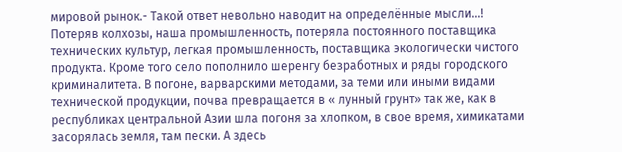мировой рынок.- Такой ответ невольно наводит на определённые мысли…!
Потеряв колхозы, наша промышленность, потеряла постоянного поставщика технических культур, легкая промышленность, поставщика экологически чистого продукта. Кроме того село пополнило шеренгу безработных и ряды городского криминалитета. В погоне, варварскими методами, за теми или иными видами технической продукции, почва превращается в « лунный грунт» так же, как в республиках центральной Азии шла погоня за хлопком, в свое время, химикатами засорялась земля, там пески. А здесь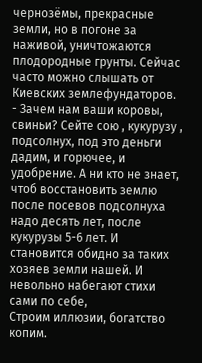чернозёмы, прекрасные земли, но в погоне за наживой, уничтожаются плодородные грунты. Сейчас часто можно слышать от Киевских землефундаторов.
- Зачем нам ваши коровы, свиньи? Сейте сою , кукурузу , подсолнух, под это деньги дадим, и горючее, и удобрение. А ни кто не знает, чтоб восстановить землю после посевов подсолнуха надо десять лет, после кукурузы 5-6 лет. И становится обидно за таких хозяев земли нашей. И невольно набегают стихи сами по себе,
Строим иллюзии, богатство копим.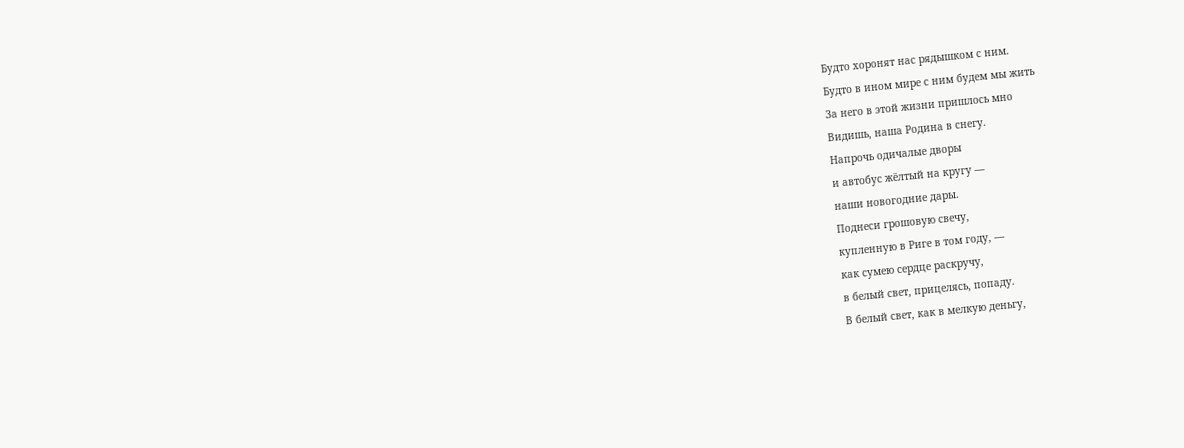Будто хоронят нас рядышком с ним.
Будто в ином мире с ним будем мы жить
За него в этой жизни пришлось мно
Видишь, наша Родина в снегу.
Напрочь одичалые дворы
и автобус жёлтый на кругу —
наши новогодние дары.
Поднеси грошовую свечу,
купленную в Риге в том году, —
как сумею сердце раскручу,
в белый свет, прицелясь, попаду.
В белый свет, как в мелкую деньгу,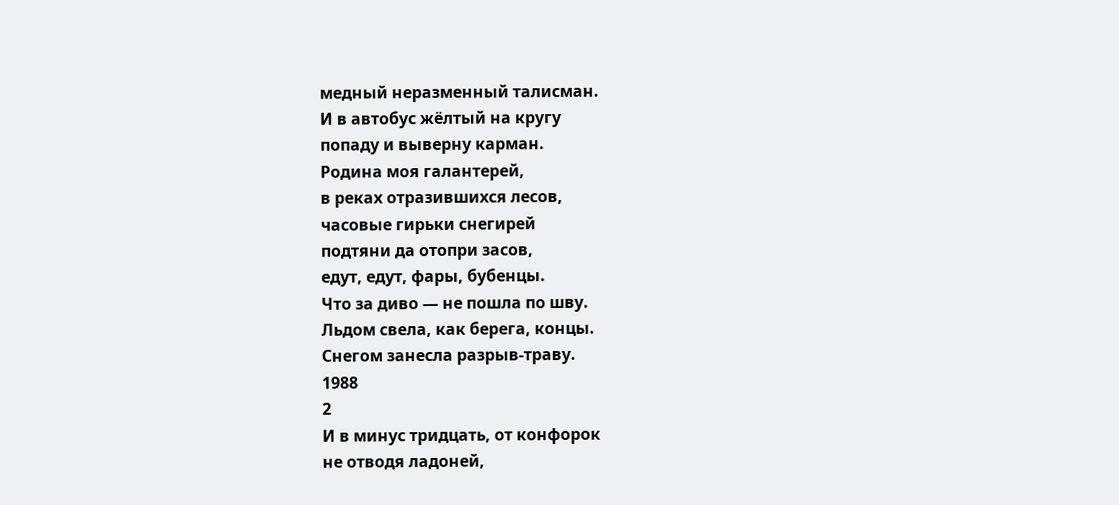медный неразменный талисман.
И в автобус жёлтый на кругу
попаду и выверну карман.
Родина моя галантерей,
в реках отразившихся лесов,
часовые гирьки снегирей
подтяни да отопри засов,
едут, едут, фары, бубенцы.
Что за диво — не пошла по шву.
Льдом свела, как берега, концы.
Снегом занесла разрыв-траву.
1988
2
И в минус тридцать, от конфорок
не отводя ладоней,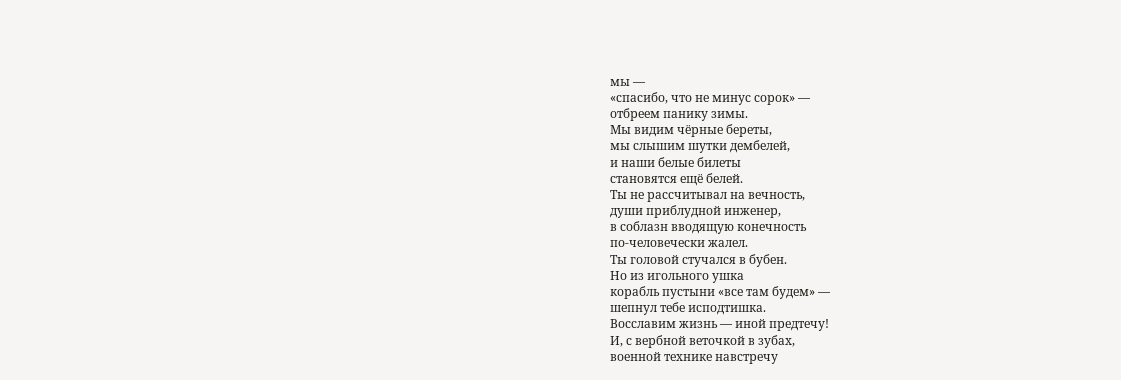мы —
«спасибо, что не минус сорок» —
отбреем панику зимы.
Мы видим чёрные береты,
мы слышим шутки дембелей,
и наши белые билеты
становятся ещё белей.
Ты не рассчитывал на вечность,
души приблудной инженер,
в соблазн вводящую конечность
по-человечески жалел.
Ты головой стучался в бубен.
Но из игольного ушка
корабль пустыни «все там будем» —
шепнул тебе исподтишка.
Восславим жизнь — иной предтечу!
И, с вербной веточкой в зубах,
военной технике навстречу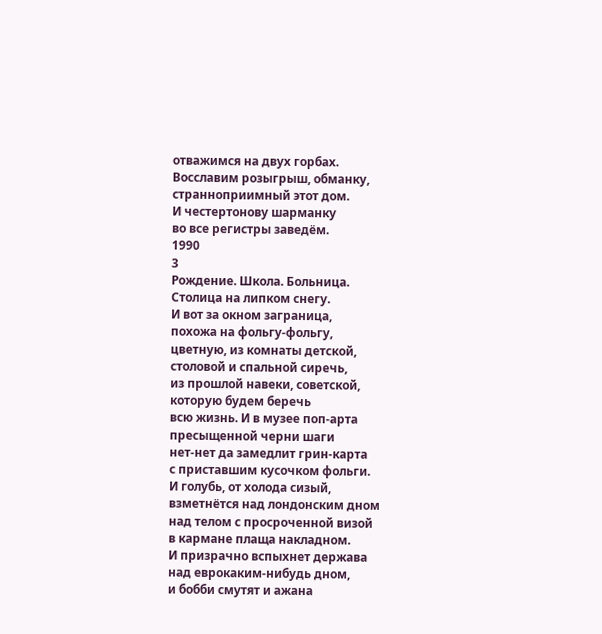отважимся на двух горбах.
Восславим розыгрыш, обманку,
странноприимный этот дом.
И честертонову шарманку
во все регистры заведём.
1990
3
Рождение. Школа. Больница.
Столица на липком снегу.
И вот за окном заграница,
похожа на фольгу-фольгу,
цветную, из комнаты детской,
столовой и спальной сиречь,
из прошлой навеки, советской,
которую будем беречь
всю жизнь. И в музее поп-арта
пресыщенной черни шаги
нет-нет да замедлит грин-карта
с приставшим кусочком фольги.
И голубь, от холода сизый,
взметнётся над лондонским дном
над телом с просроченной визой
в кармане плаща накладном.
И призрачно вспыхнет держава
над еврокаким-нибудь дном,
и бобби смутят и ажана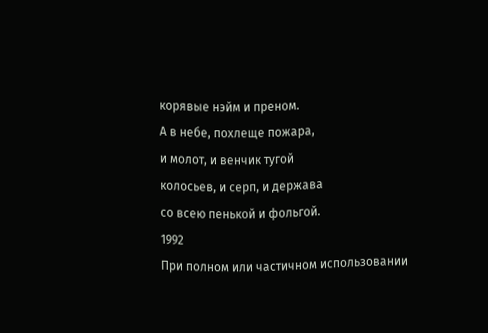корявые нэйм и преном.
А в небе, похлеще пожара,
и молот, и венчик тугой
колосьев, и серп, и держава
со всею пенькой и фольгой.
1992
При полном или частичном использовании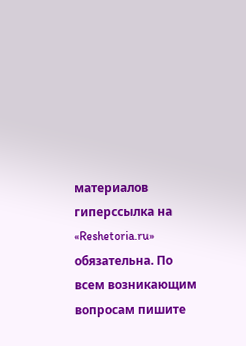материалов гиперссылка на «Reshetoria.ru» обязательна. По всем возникающим вопросам пишите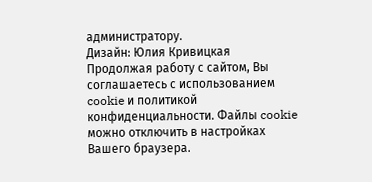администратору.
Дизайн: Юлия Кривицкая
Продолжая работу с сайтом, Вы соглашаетесь с использованием cookie и политикой конфиденциальности. Файлы cookie можно отключить в настройках Вашего браузера.